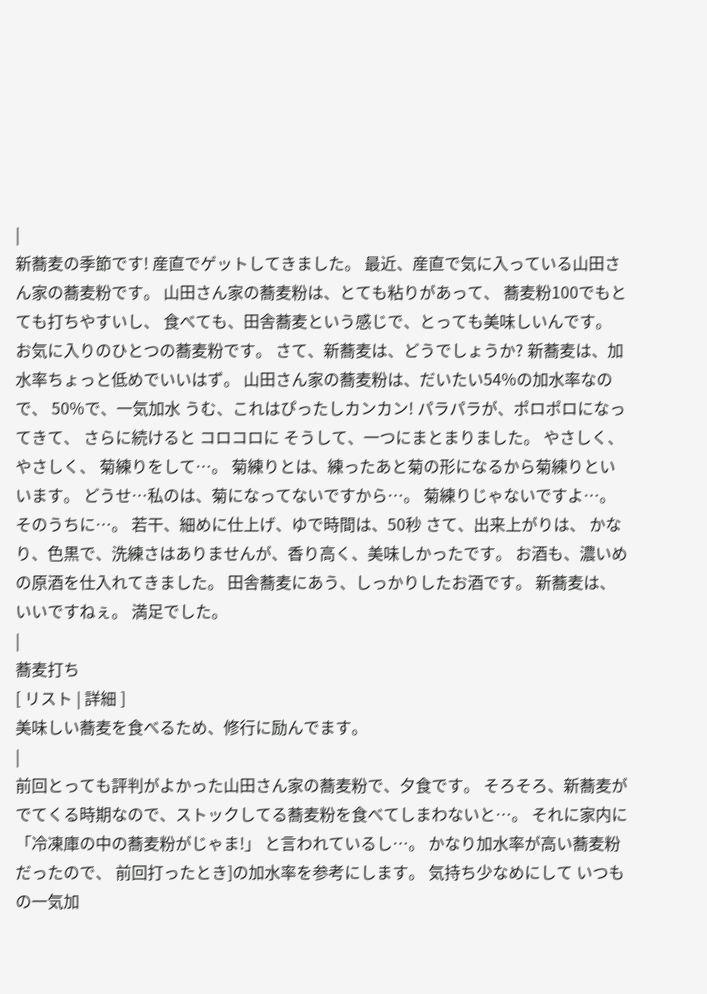|
新蕎麦の季節です! 産直でゲットしてきました。 最近、産直で気に入っている山田さん家の蕎麦粉です。 山田さん家の蕎麦粉は、とても粘りがあって、 蕎麦粉100でもとても打ちやすいし、 食べても、田舎蕎麦という感じで、とっても美味しいんです。 お気に入りのひとつの蕎麦粉です。 さて、新蕎麦は、どうでしょうか? 新蕎麦は、加水率ちょっと低めでいいはず。 山田さん家の蕎麦粉は、だいたい54%の加水率なので、 50%で、一気加水 うむ、これはぴったしカンカン! パラパラが、ポロポロになってきて、 さらに続けると コロコロに そうして、一つにまとまりました。 やさしく、やさしく、 菊練りをして…。 菊練りとは、練ったあと菊の形になるから菊練りといいます。 どうせ…私のは、菊になってないですから…。 菊練りじゃないですよ…。 そのうちに…。 若干、細めに仕上げ、ゆで時間は、50秒 さて、出来上がりは、 かなり、色黒で、洗練さはありませんが、香り高く、美味しかったです。 お酒も、濃いめの原酒を仕入れてきました。 田舎蕎麦にあう、しっかりしたお酒です。 新蕎麦は、いいですねぇ。 満足でした。
|
蕎麦打ち
[ リスト | 詳細 ]
美味しい蕎麦を食べるため、修行に励んでます。
|
前回とっても評判がよかった山田さん家の蕎麦粉で、夕食です。 そろそろ、新蕎麦がでてくる時期なので、ストックしてる蕎麦粉を食べてしまわないと…。 それに家内に 「冷凍庫の中の蕎麦粉がじゃま!」 と言われているし…。 かなり加水率が高い蕎麦粉だったので、 前回打ったとき]の加水率を参考にします。 気持ち少なめにして いつもの一気加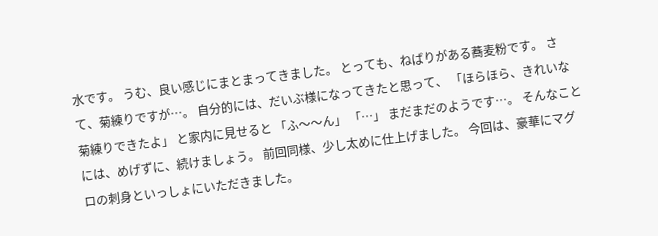水です。 うむ、良い感じにまとまってきました。 とっても、ねばりがある蕎麦粉です。 さて、菊練りですが…。 自分的には、だいぶ様になってきたと思って、 「ほらほら、きれいな菊練りできたよ」 と家内に見せると 「ふ〜〜ん」 「…」 まだまだのようです…。 そんなことには、めげずに、続けましょう。 前回同様、少し太めに仕上げました。 今回は、豪華にマグロの刺身といっしょにいただきました。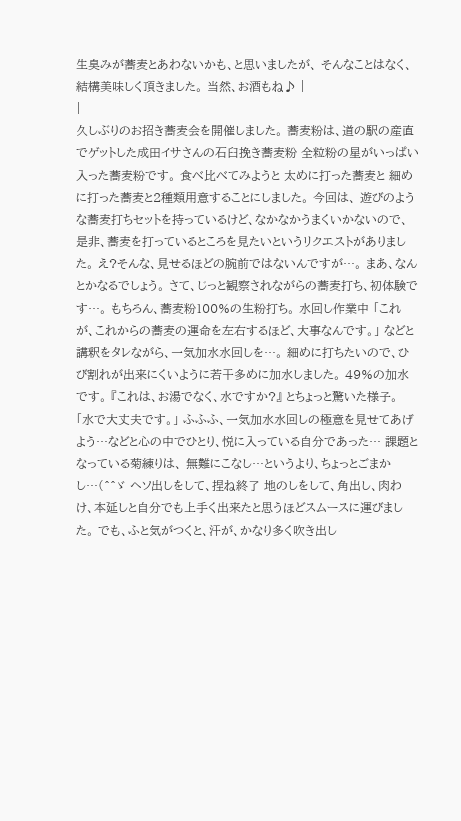生臭みが蕎麦とあわないかも、と思いましたが、 そんなことはなく、結構美味しく頂きました。 当然、お酒もね♪ |
|
久しぶりのお招き蕎麦会を開催しました。 蕎麦粉は、道の駅の産直でゲットした成田イサさんの石臼挽き蕎麦粉 全粒粉の星がいっぱい入った蕎麦粉です。 食べ比べてみようと 太めに打った蕎麦と 細めに打った蕎麦と2種類用意することにしました。 今回は、 遊びのような蕎麦打ちセットを持っているけど、なかなかうまくいかないので、 是非、蕎麦を打っているところを見たいというリクエストがありました。 え?そんな、見せるほどの腕前ではないんですが…。 まあ、なんとかなるでしょう。 さて、じっと観察されながらの蕎麦打ち、初体験です…。 もちろん、蕎麦粉100%の生粉打ち。 水回し作業中 「これが、これからの蕎麦の運命を左右するほど、大事なんです。」 などと講釈をタレながら、一気加水水回しを…。 細めに打ちたいので、ひび割れが出来にくいように若干多めに加水しました。 49%の加水です。 『これは、お湯でなく、水ですか?』 とちょっと驚いた様子。 「水で大丈夫です。」 ふふふ、一気加水水回しの極意を見せてあげよう…などと心の中でひとり、悦に入っている自分であった… 課題となっている菊練りは、 無難にこなし…というより、ちょっとごまかし…(^^ゞ ヘソ出しをして、捏ね終了 地のしをして、角出し、肉わけ、本延しと自分でも上手く出来たと思うほどスムースに運びました。 でも、ふと気がつくと、汗が、かなり多く吹き出し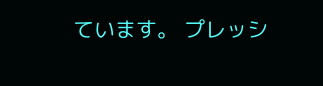ています。 プレッシ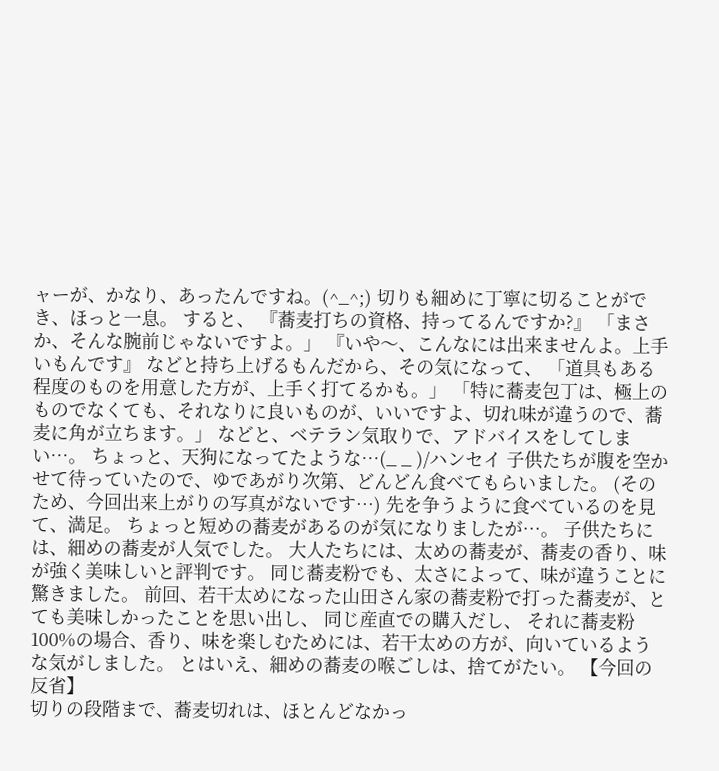ャーが、かなり、あったんですね。(^_^;) 切りも細めに丁寧に切ることができ、ほっと一息。 すると、 『蕎麦打ちの資格、持ってるんですか?』 「まさか、そんな腕前じゃないですよ。」 『いや〜、こんなには出来ませんよ。上手いもんです』 などと持ち上げるもんだから、その気になって、 「道具もある程度のものを用意した方が、上手く打てるかも。」 「特に蕎麦包丁は、極上のものでなくても、それなりに良いものが、いいですよ、切れ味が違うので、蕎麦に角が立ちます。」 などと、ベテラン気取りで、アドバイスをしてしまい…。 ちょっと、天狗になってたような…(_ _ )/ハンセイ 子供たちが腹を空かせて待っていたので、ゆであがり次第、どんどん食べてもらいました。 (そのため、今回出来上がりの写真がないです…) 先を争うように食べているのを見て、満足。 ちょっと短めの蕎麦があるのが気になりましたが…。 子供たちには、細めの蕎麦が人気でした。 大人たちには、太めの蕎麦が、蕎麦の香り、味が強く美味しいと評判です。 同じ蕎麦粉でも、太さによって、味が違うことに驚きました。 前回、若干太めになった山田さん家の蕎麦粉で打った蕎麦が、とても美味しかったことを思い出し、 同じ産直での購入だし、 それに蕎麦粉100%の場合、香り、味を楽しむためには、若干太めの方が、向いているような気がしました。 とはいえ、細めの蕎麦の喉ごしは、捨てがたい。 【今回の反省】
切りの段階まで、蕎麦切れは、ほとんどなかっ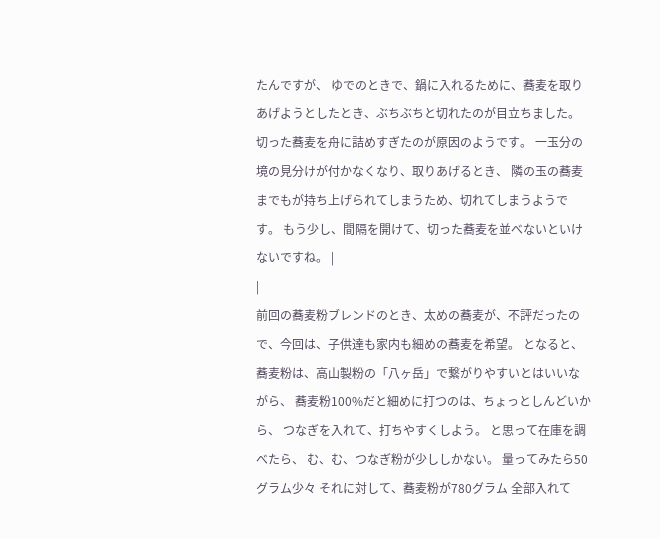たんですが、 ゆでのときで、鍋に入れるために、蕎麦を取りあげようとしたとき、ぶちぶちと切れたのが目立ちました。 切った蕎麦を舟に詰めすぎたのが原因のようです。 一玉分の境の見分けが付かなくなり、取りあげるとき、 隣の玉の蕎麦までもが持ち上げられてしまうため、切れてしまうようです。 もう少し、間隔を開けて、切った蕎麦を並べないといけないですね。 |
|
前回の蕎麦粉ブレンドのとき、太めの蕎麦が、不評だったので、今回は、子供達も家内も細めの蕎麦を希望。 となると、蕎麦粉は、高山製粉の「八ヶ岳」で繋がりやすいとはいいながら、 蕎麦粉100%だと細めに打つのは、ちょっとしんどいから、 つなぎを入れて、打ちやすくしよう。 と思って在庫を調べたら、 む、む、つなぎ粉が少ししかない。 量ってみたら50グラム少々 それに対して、蕎麦粉が780グラム 全部入れて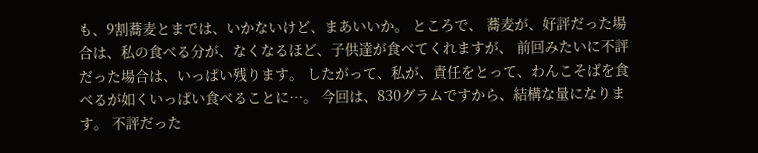も、9割蕎麦とまでは、いかないけど、まあいいか。 ところで、 蕎麦が、好評だった場合は、私の食べる分が、なくなるほど、子供達が食べてくれますが、 前回みたいに不評だった場合は、いっぱい残ります。 したがって、私が、責任をとって、わんこそばを食べるが如くいっぱい食べることに…。 今回は、830グラムですから、結構な量になります。 不評だった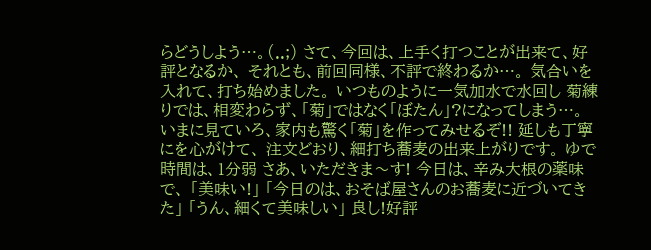らどうしよう…。(..;) さて、今回は、上手く打つことが出来て、好評となるか、 それとも、前回同様、不評で終わるか…。 気合いを入れて、打ち始めました。 いつものように一気加水で水回し 菊練りでは、相変わらず、「菊」ではなく「ぼたん」?になってしまう…。 いまに見ていろ、家内も驚く「菊」を作ってみせるぞ!! 延しも丁寧にを心がけて、 注文どおり、細打ち蕎麦の出来上がりです。 ゆで時間は、1分弱 さあ、いただきま〜す! 今日は、辛み大根の薬味で、 「美味い!」 「今日のは、おそば屋さんのお蕎麦に近づいてきた」 「うん、細くて美味しい」 良し!好評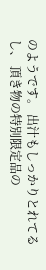のようです。 出汁もしっかりとれてるし、 頂き物の特別限定品の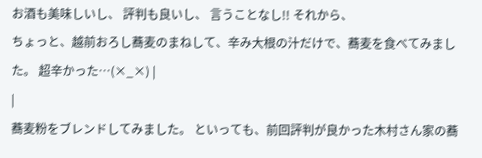お酒も美味しいし、 評判も良いし、 言うことなし!! それから、
ちょっと、越前おろし蕎麦のまねして、辛み大根の汁だけで、蕎麦を食べてみました。 超辛かった…(×_×) |
|
蕎麦粉をブレンドしてみました。 といっても、前回評判が良かった木村さん家の蕎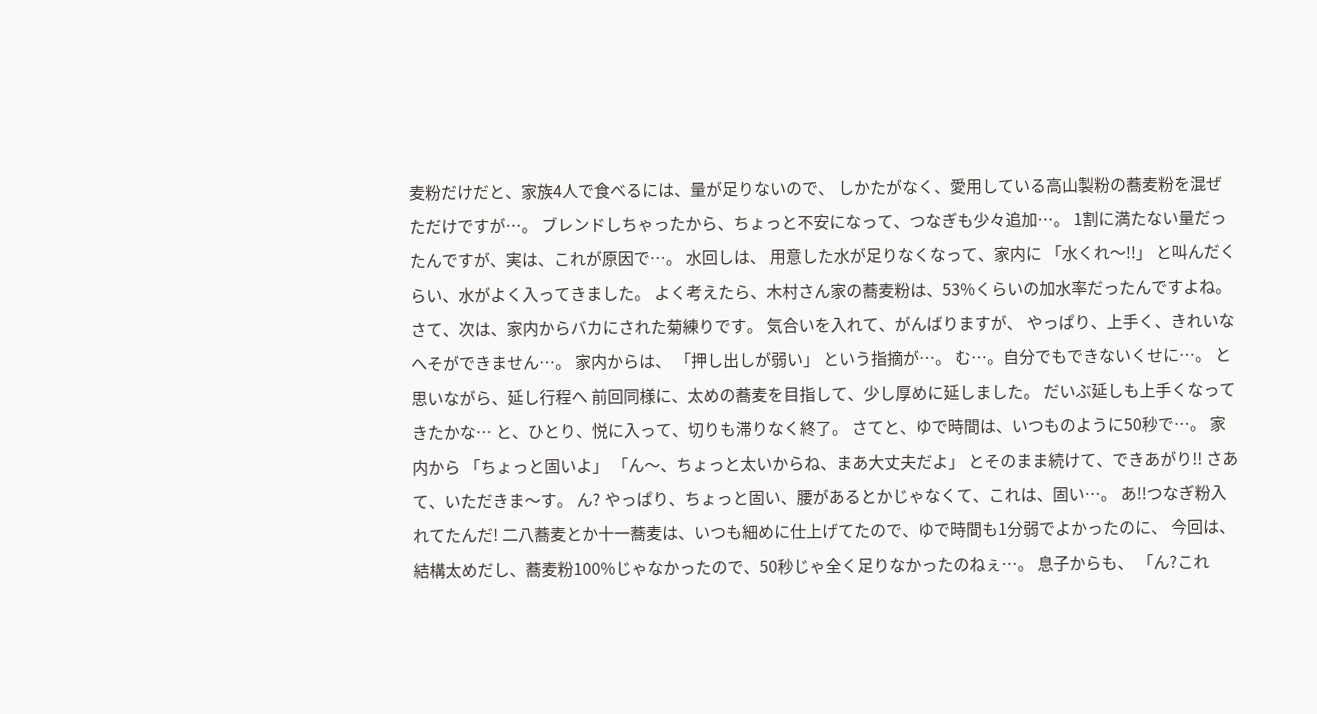麦粉だけだと、家族4人で食べるには、量が足りないので、 しかたがなく、愛用している高山製粉の蕎麦粉を混ぜただけですが…。 ブレンドしちゃったから、ちょっと不安になって、つなぎも少々追加…。 1割に満たない量だったんですが、実は、これが原因で…。 水回しは、 用意した水が足りなくなって、家内に 「水くれ〜!!」 と叫んだくらい、水がよく入ってきました。 よく考えたら、木村さん家の蕎麦粉は、53%くらいの加水率だったんですよね。 さて、次は、家内からバカにされた菊練りです。 気合いを入れて、がんばりますが、 やっぱり、上手く、きれいなへそができません…。 家内からは、 「押し出しが弱い」 という指摘が…。 む…。自分でもできないくせに…。 と思いながら、延し行程へ 前回同様に、太めの蕎麦を目指して、少し厚めに延しました。 だいぶ延しも上手くなってきたかな… と、ひとり、悦に入って、切りも滞りなく終了。 さてと、ゆで時間は、いつものように50秒で…。 家内から 「ちょっと固いよ」 「ん〜、ちょっと太いからね、まあ大丈夫だよ」 とそのまま続けて、できあがり!! さあて、いただきま〜す。 ん? やっぱり、ちょっと固い、腰があるとかじゃなくて、これは、固い…。 あ!!つなぎ粉入れてたんだ! 二八蕎麦とか十一蕎麦は、いつも細めに仕上げてたので、ゆで時間も1分弱でよかったのに、 今回は、結構太めだし、蕎麦粉100%じゃなかったので、50秒じゃ全く足りなかったのねぇ…。 息子からも、 「ん?これ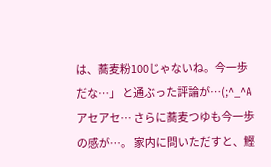は、蕎麦粉100じゃないね。今一歩だな…」 と通ぶった評論が…(;^_^A アセアセ… さらに蕎麦つゆも今一歩の感が…。 家内に問いただすと、鰹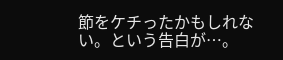節をケチったかもしれない。という告白が…。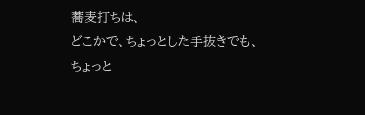蕎麦打ちは、
どこかで、ちょっとした手抜きでも、ちょっと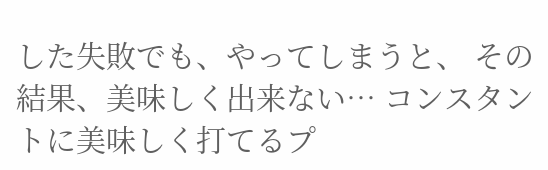した失敗でも、やってしまうと、 その結果、美味しく出来ない… コンスタントに美味しく打てるプ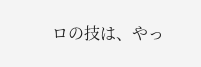ロの技は、やっ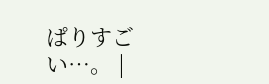ぱりすごい…。 |